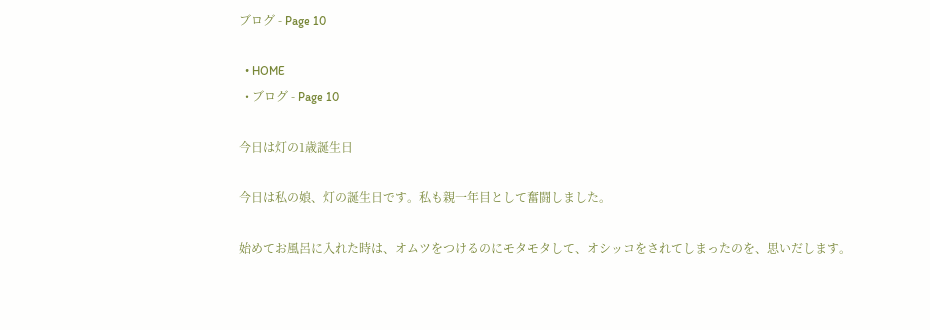ブログ - Page 10

  • HOME
  • ブログ - Page 10

今日は灯の1歳誕生日

今日は私の娘、灯の誕生日です。私も親一年目として奮闘しました。

始めてお風呂に入れた時は、オムツをつけるのにモタモタして、オシッコをされてしまったのを、思いだします。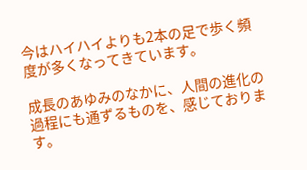今はハイハイよりも2本の足で歩く頻度が多くなってきています。

成長のあゆみのなかに、人間の進化の過程にも通ずるものを、感じております。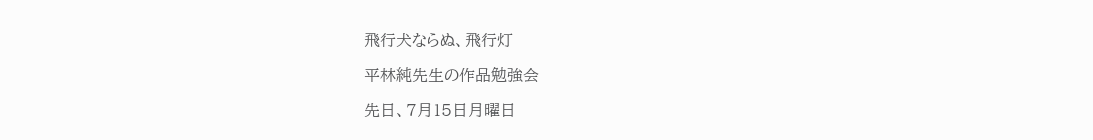飛行犬ならぬ、飛行灯

平林純先生の作品勉強会

先日、7月15日月曜日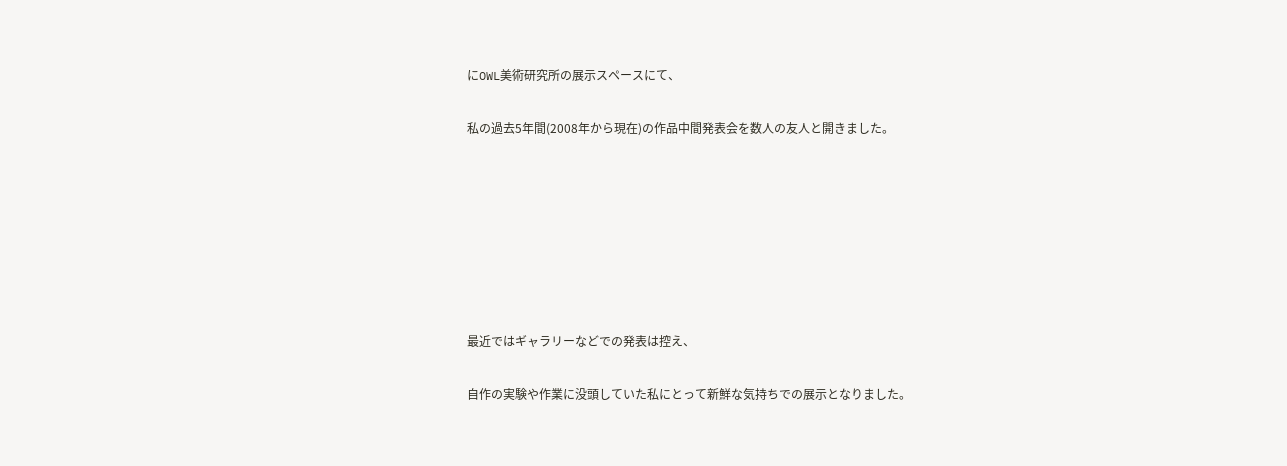にOWL美術研究所の展示スペースにて、

私の過去5年間(2008年から現在)の作品中間発表会を数人の友人と開きました。







最近ではギャラリーなどでの発表は控え、

自作の実験や作業に没頭していた私にとって新鮮な気持ちでの展示となりました。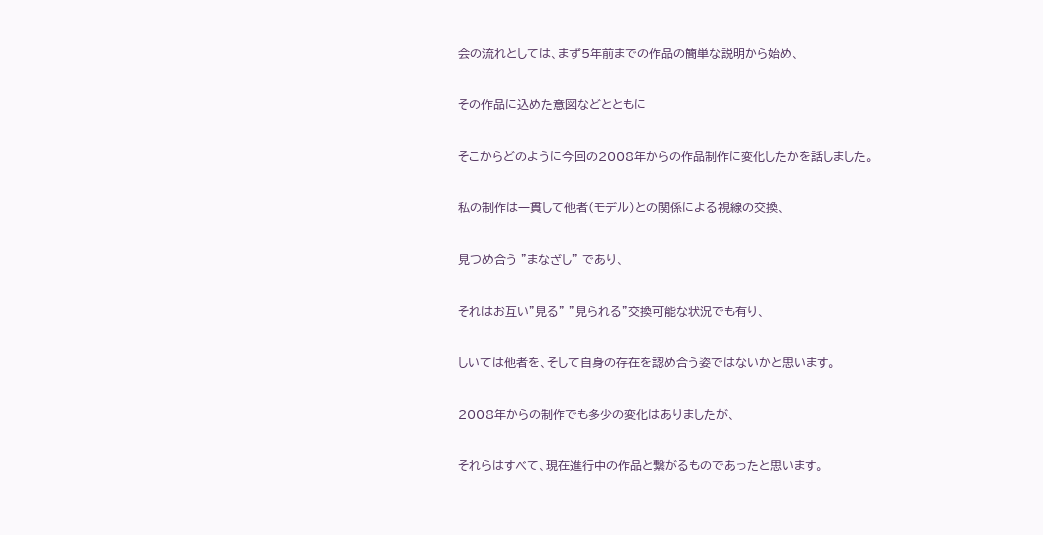会の流れとしては、まず5年前までの作品の簡単な説明から始め、

その作品に込めた意図などとともに

そこからどのように今回の2008年からの作品制作に変化したかを話しました。

私の制作は一貫して他者(モデル)との関係による視線の交換、

見つめ合う ”まなざし” であり、

それはお互い”見る” ”見られる”交換可能な状況でも有り、

しいては他者を、そして自身の存在を認め合う姿ではないかと思います。

2008年からの制作でも多少の変化はありましたが、

それらはすべて、現在進行中の作品と繋がるものであったと思います。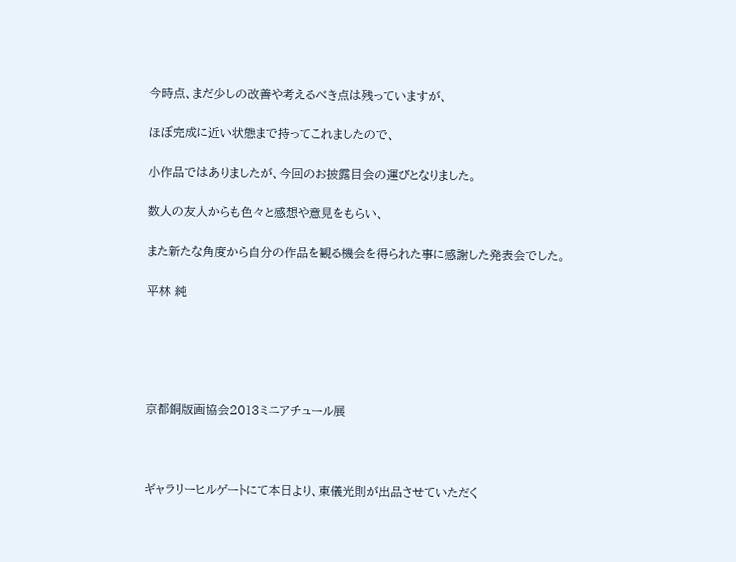今時点、まだ少しの改善や考えるべき点は残っていますが、

ほぼ完成に近い状態まで持ってこれましたので、

小作品ではありましたが、今回のお披露目会の運びとなりました。

数人の友人からも色々と感想や意見をもらい、

また新たな角度から自分の作品を観る機会を得られた事に感謝した発表会でした。

平林 純





京都銅版画協会2013ミニアチュール展



ギャラリーヒルゲートにて本日より、東儀光則が出品させていただく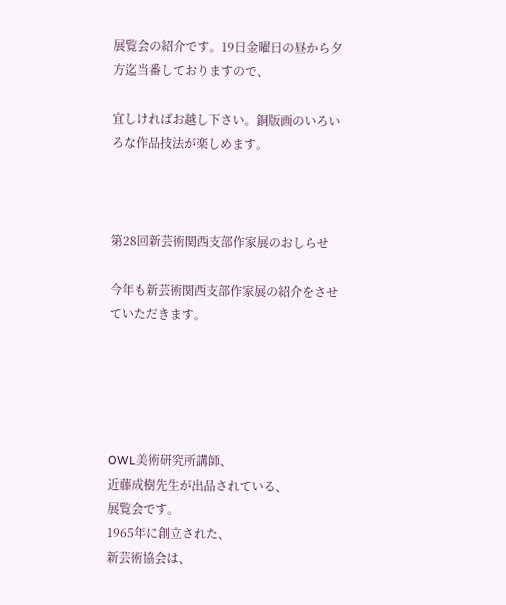展覧会の紹介です。19日金曜日の昼から夕方迄当番しておりますので、

宜しければお越し下さい。銅版画のいろいろな作品技法が楽しめます。



第28回新芸術関西支部作家展のおしらせ

今年も新芸術関西支部作家展の紹介をさせていただきます。





OWL美術研究所講師、
近藤成樹先生が出品されている、
展覧会です。
1965年に創立された、
新芸術協会は、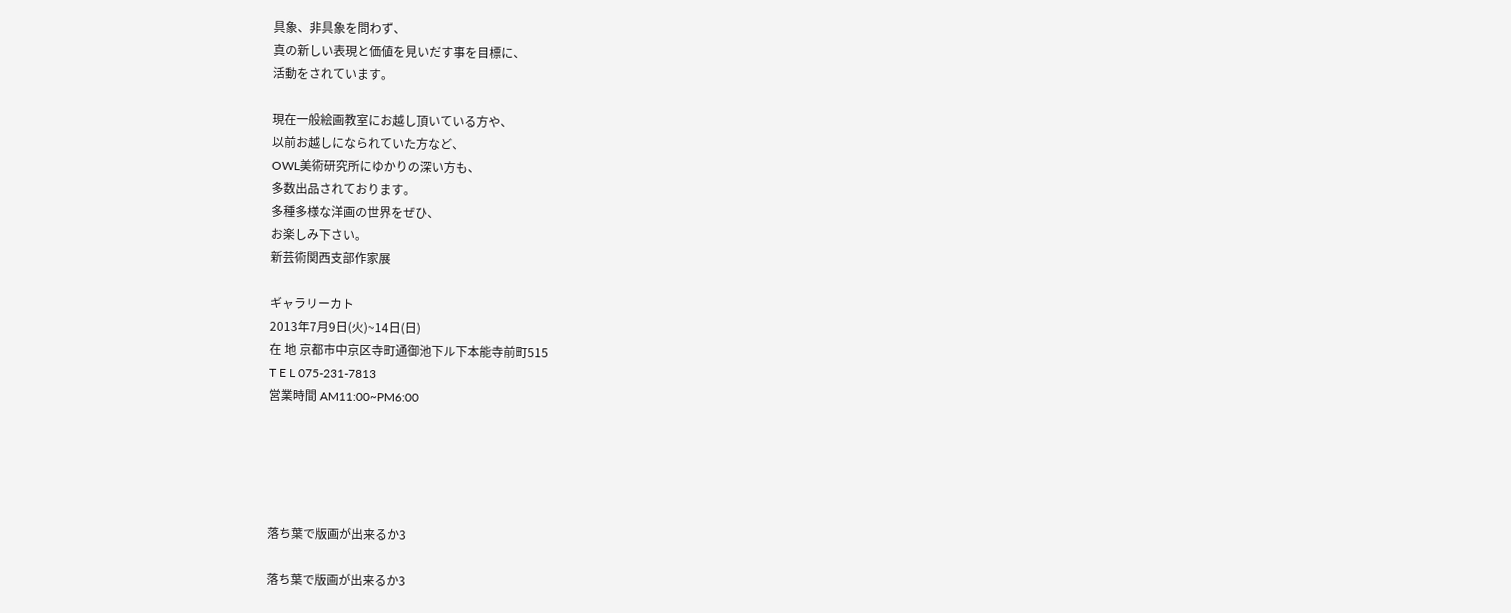具象、非具象を問わず、
真の新しい表現と価値を見いだす事を目標に、
活動をされています。

現在一般絵画教室にお越し頂いている方や、
以前お越しになられていた方など、
OWL美術研究所にゆかりの深い方も、
多数出品されております。
多種多様な洋画の世界をぜひ、
お楽しみ下さい。
新芸術関西支部作家展

ギャラリーカト
2013年7月9日(火)~14日(日)
在 地 京都市中京区寺町通御池下ル下本能寺前町515
T E L 075-231-7813
営業時間 AM11:00~PM6:00





落ち葉で版画が出来るか3

落ち葉で版画が出来るか3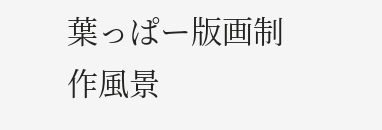葉っぱー版画制作風景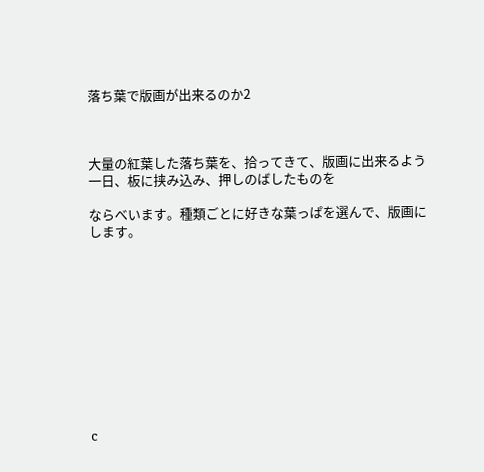落ち葉で版画が出来るのか2



大量の紅葉した落ち葉を、拾ってきて、版画に出来るよう一日、板に挟み込み、押しのばしたものを

ならべいます。種類ごとに好きな葉っぱを選んで、版画にします。











c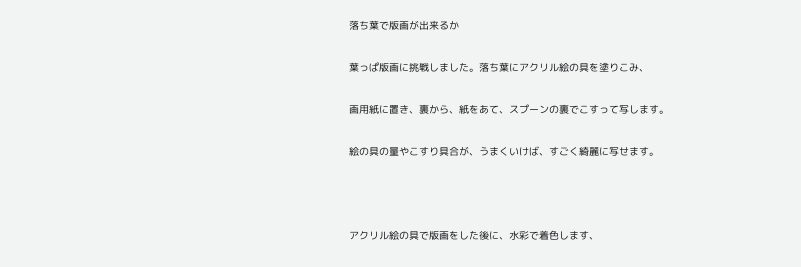落ち葉で版画が出来るか

葉っぱ版画に挑戦しました。落ち葉にアクリル絵の具を塗りこみ、

画用紙に置き、裏から、紙をあて、スプーンの裏でこすって写します。

絵の具の量やこすり具合が、うまくいけば、すごく綺麗に写せます。



アクリル絵の具で版画をした後に、水彩で着色します、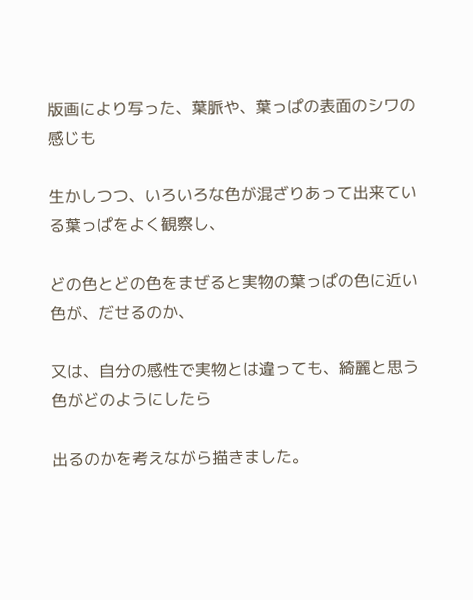版画により写った、葉脈や、葉っぱの表面のシワの感じも

生かしつつ、いろいろな色が混ざりあって出来ている葉っぱをよく観察し、

どの色とどの色をまぜると実物の葉っぱの色に近い色が、だせるのか、

又は、自分の感性で実物とは違っても、綺麗と思う色がどのようにしたら

出るのかを考えながら描きました。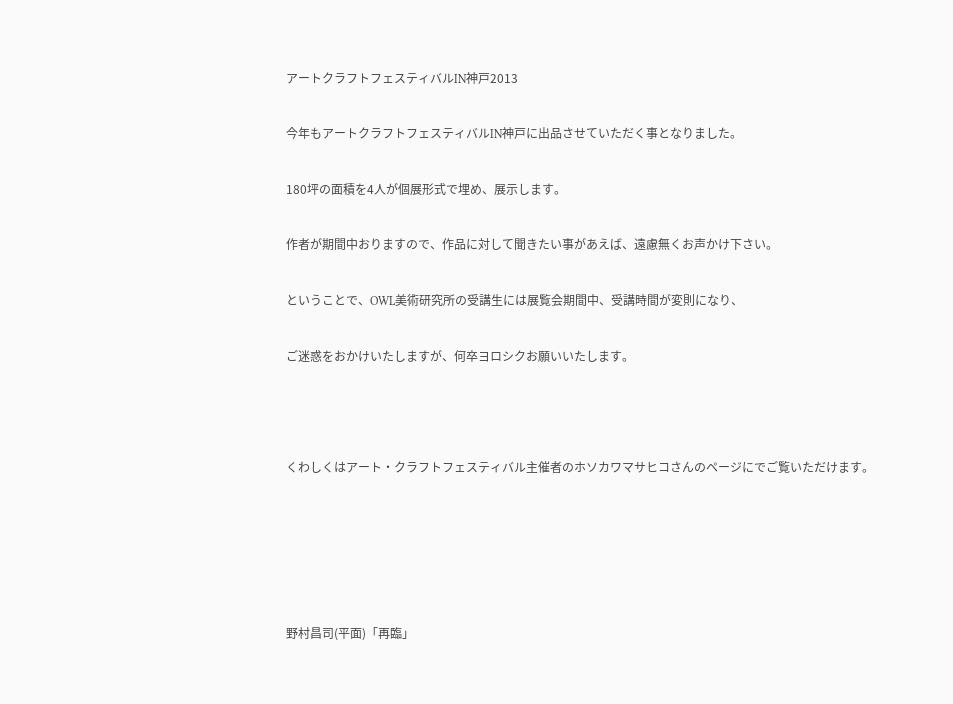アートクラフトフェスティバルIN神戸2013

今年もアートクラフトフェスティバルIN神戸に出品させていただく事となりました。

180坪の面積を4人が個展形式で埋め、展示します。

作者が期間中おりますので、作品に対して聞きたい事があえば、遠慮無くお声かけ下さい。

ということで、OWL美術研究所の受講生には展覧会期間中、受講時間が変則になり、

ご迷惑をおかけいたしますが、何卒ヨロシクお願いいたします。



くわしくはアート・クラフトフェスティバル主催者のホソカワマサヒコさんのページにでご覧いただけます。





野村昌司(平面)「再臨」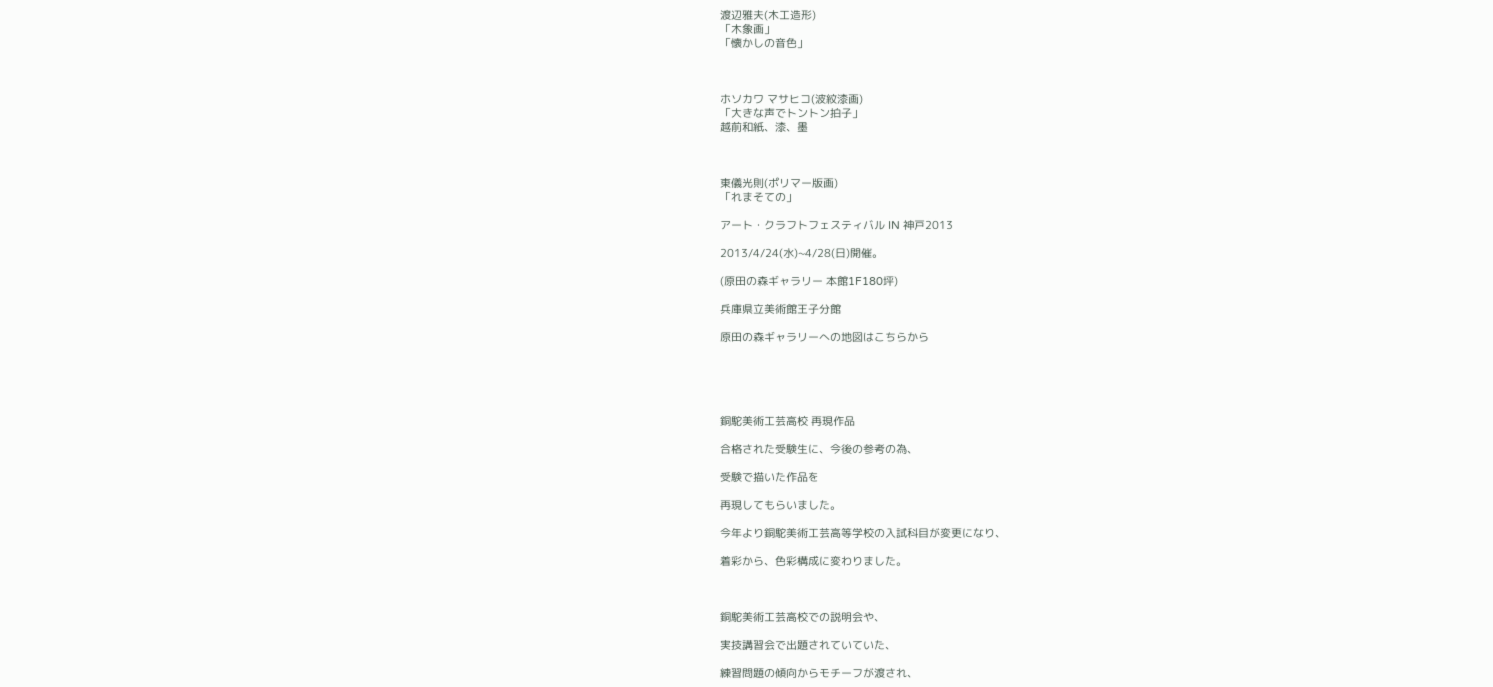渡辺雅夫(木工造形)
「木象画」
「懐かしの音色」



ホソカワ マサヒコ(波紋漆画)
「大きな声でトントン拍子」
越前和紙、漆、墨



東儀光則(ポリマー版画)
「れまそての」

アート・クラフトフェスティバル IN 神戸2013

2013/4/24(水)~4/28(日)開催。

(原田の森ギャラリー 本館1F180坪)

兵庫県立美術館王子分館

原田の森ギャラリーへの地図はこちらから





銅駝美術工芸高校 再現作品

合格された受験生に、今後の参考の為、

受験で描いた作品を

再現してもらいました。

今年より銅駝美術工芸高等学校の入試科目が変更になり、

着彩から、色彩構成に変わりました。



銅駝美術工芸高校での説明会や、

実技講習会で出題されていていた、

練習問題の傾向からモチーフが渡され、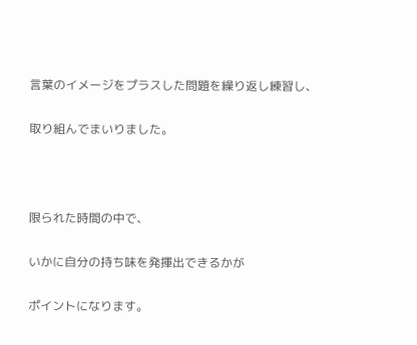言葉のイメージをプラスした問題を繰り返し練習し、

取り組んでまいりました。



限られた時間の中で、

いかに自分の持ち味を発揮出できるかが

ポイントになります。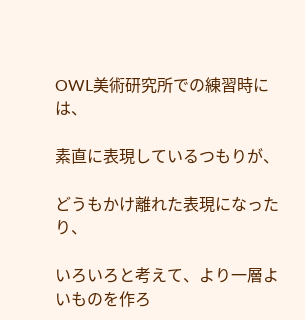OWL美術研究所での練習時には、

素直に表現しているつもりが、

どうもかけ離れた表現になったり、

いろいろと考えて、より一層よいものを作ろ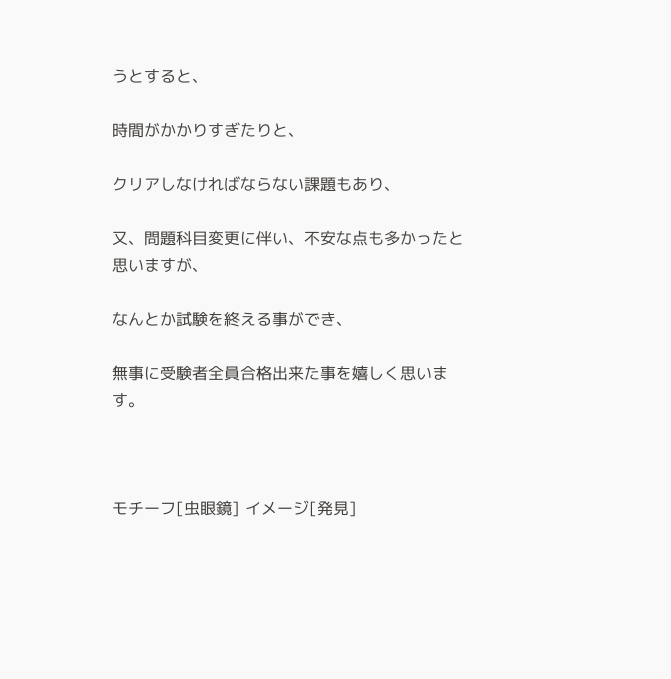うとすると、

時間がかかりすぎたりと、

クリアしなければならない課題もあり、

又、問題科目変更に伴い、不安な点も多かったと思いますが、

なんとか試験を終える事ができ、

無事に受験者全員合格出来た事を嬉しく思います。



モチーフ[虫眼鏡] イメージ[発見]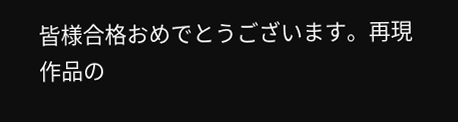皆様合格おめでとうございます。再現作品の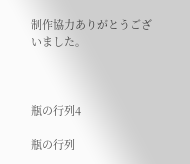制作協力ありがとうございました。



瓶の行列4

瓶の行列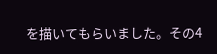を描いてもらいました。その4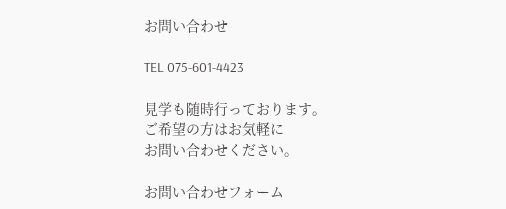お問い合わせ

TEL 075-601-4423

見学も随時行っております。
ご希望の方はお気軽に
お問い合わせください。

お問い合わせフォーム